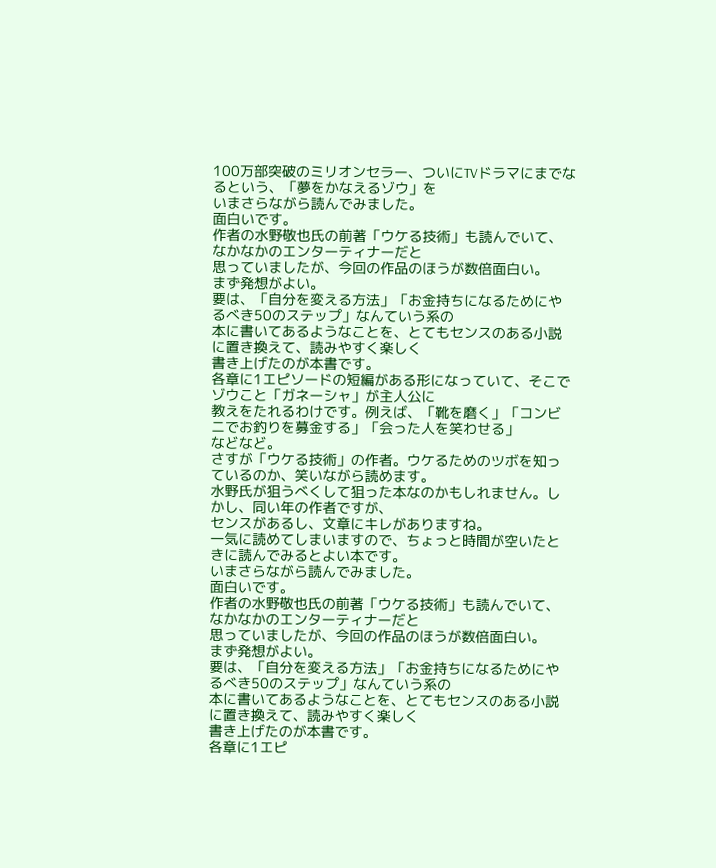100万部突破のミリオンセラー、ついにTVドラマにまでなるという、「夢をかなえるゾウ」を
いまさらながら読んでみました。
面白いです。
作者の水野敬也氏の前著「ウケる技術」も読んでいて、なかなかのエンターティナーだと
思っていましたが、今回の作品のほうが数倍面白い。
まず発想がよい。
要は、「自分を変える方法」「お金持ちになるためにやるべき50のステップ」なんていう系の
本に書いてあるようなことを、とてもセンスのある小説に置き換えて、読みやすく楽しく
書き上げたのが本書です。
各章に1エピソードの短編がある形になっていて、そこでゾウこと「ガネーシャ」が主人公に
教えをたれるわけです。例えば、「靴を磨く」「コンビニでお釣りを募金する」「会った人を笑わせる」
などなど。
さすが「ウケる技術」の作者。ウケるためのツボを知っているのか、笑いながら読めます。
水野氏が狙うべくして狙った本なのかもしれません。しかし、同い年の作者ですが、
センスがあるし、文章にキレがありますね。
一気に読めてしまいますので、ちょっと時間が空いたときに読んでみるとよい本です。
いまさらながら読んでみました。
面白いです。
作者の水野敬也氏の前著「ウケる技術」も読んでいて、なかなかのエンターティナーだと
思っていましたが、今回の作品のほうが数倍面白い。
まず発想がよい。
要は、「自分を変える方法」「お金持ちになるためにやるべき50のステップ」なんていう系の
本に書いてあるようなことを、とてもセンスのある小説に置き換えて、読みやすく楽しく
書き上げたのが本書です。
各章に1エピ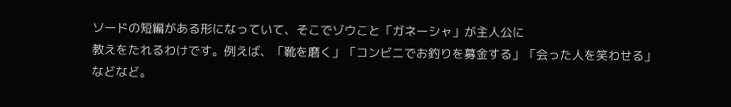ソードの短編がある形になっていて、そこでゾウこと「ガネーシャ」が主人公に
教えをたれるわけです。例えば、「靴を磨く」「コンビニでお釣りを募金する」「会った人を笑わせる」
などなど。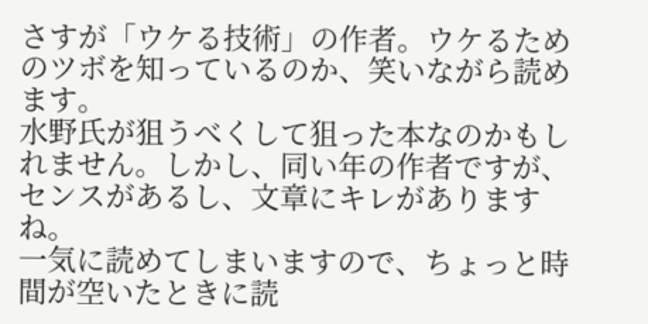さすが「ウケる技術」の作者。ウケるためのツボを知っているのか、笑いながら読めます。
水野氏が狙うべくして狙った本なのかもしれません。しかし、同い年の作者ですが、
センスがあるし、文章にキレがありますね。
一気に読めてしまいますので、ちょっと時間が空いたときに読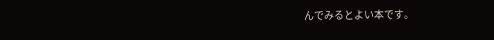んでみるとよい本です。